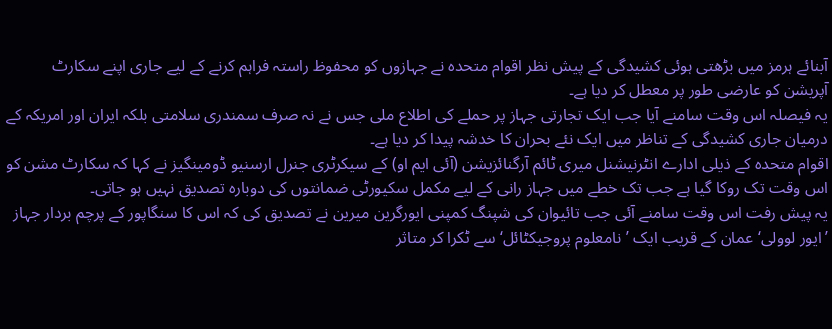آبنائے ہرمز میں بڑھتی ہوئی کشیدگی کے پیش نظر اقوام متحدہ نے جہازوں کو محفوظ راستہ فراہم کرنے کے لیے جاری اپنے سکارٹ آپریشن کو عارضی طور پر معطل کر دیا ہے۔
یہ فیصلہ اس وقت سامنے آیا جب ایک تجارتی جہاز پر حملے کی اطلاع ملی جس نے نہ صرف سمندری سلامتی بلکہ ایران اور امریکہ کے درمیان جاری کشیدگی کے تناظر میں ایک نئے بحران کا خدشہ پیدا کر دیا ہے۔
اقوام متحدہ کے ذیلی ادارے انٹرنیشنل میری ٹائم آرگنائزیشن (آئی ایم او) کے سیکرٹری جنرل ارسنيو ڈومینگیز نے کہا کہ سکارٹ مشن کو اس وقت تک روکا گیا ہے جب تک خطے میں جہاز رانی کے لیے مکمل سکیورٹی ضمانتوں کی دوبارہ تصدیق نہیں ہو جاتی۔
یہ پیش رفت اس وقت سامنے آئی جب تائیوان کی شپنگ کمپنی ایورگرین میرین نے تصدیق کی کہ اس کا سنگاپور کے پرچم بردار جہاز ’ایور لوولی‘ عمان کے قریب ایک ’نامعلوم پروجیکٹائل‘ سے ٹکرا کر متاثر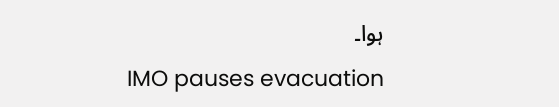ہوا۔
IMO pauses evacuation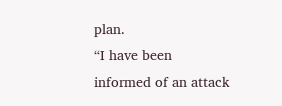plan.
“I have been informed of an attack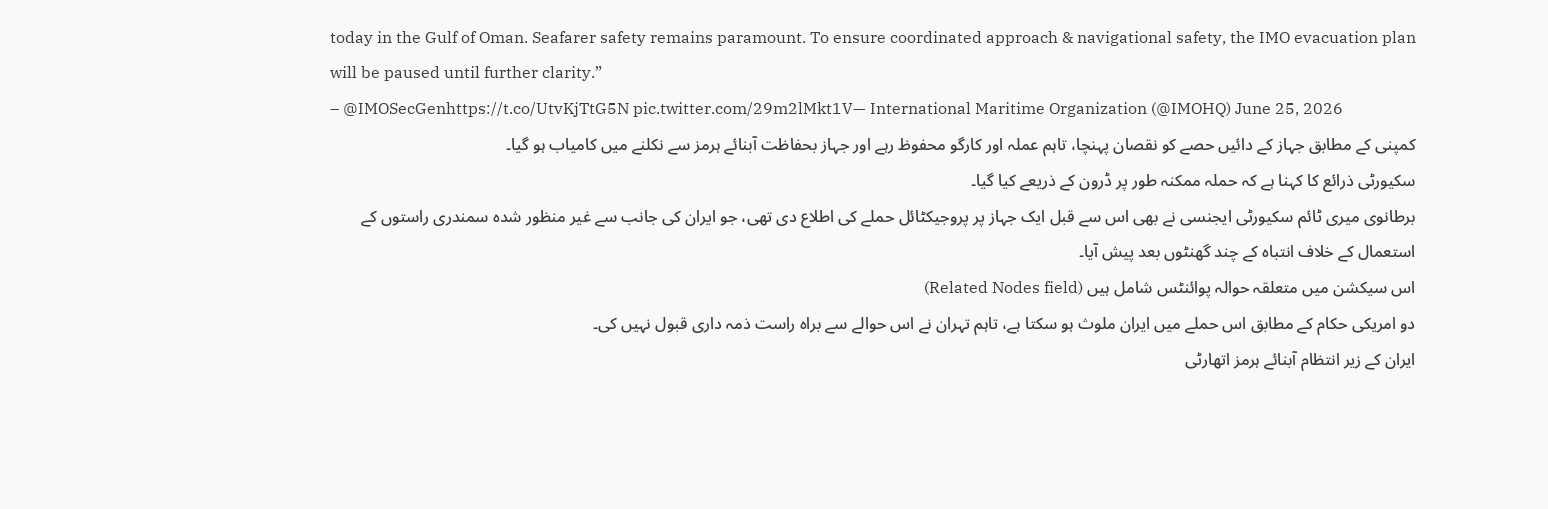today in the Gulf of Oman. Seafarer safety remains paramount. To ensure coordinated approach & navigational safety, the IMO evacuation plan will be paused until further clarity.”
– @IMOSecGenhttps://t.co/UtvKjTtG5N pic.twitter.com/29m2lMkt1V— International Maritime Organization (@IMOHQ) June 25, 2026
کمپنی کے مطابق جہاز کے دائیں حصے کو نقصان پہنچا، تاہم عملہ اور کارگو محفوظ رہے اور جہاز بحفاظت آبنائے ہرمز سے نکلنے میں کامیاب ہو گیا۔
سکیورٹی ذرائع کا کہنا ہے کہ حملہ ممکنہ طور پر ڈرون کے ذریعے کیا گیا۔
برطانوی میری ٹائم سکیورٹی ایجنسی نے بھی اس سے قبل ایک جہاز پر پروجیکٹائل حملے کی اطلاع دی تھی، جو ایران کی جانب سے غیر منظور شدہ سمندری راستوں کے استعمال کے خلاف انتباہ کے چند گھنٹوں بعد پیش آیا۔
اس سیکشن میں متعلقہ حوالہ پوائنٹس شامل ہیں (Related Nodes field)
دو امریکی حکام کے مطابق اس حملے میں ایران ملوث ہو سکتا ہے، تاہم تہران نے اس حوالے سے براہ راست ذمہ داری قبول نہیں کی۔
ایران کے زیر انتظام آبنائے ہرمز اتھارٹی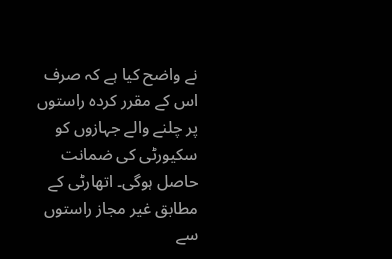نے واضح کیا ہے کہ صرف اس کے مقرر کردہ راستوں پر چلنے والے جہازوں کو سکیورٹی کی ضمانت حاصل ہوگی۔ اتھارٹی کے مطابق غیر مجاز راستوں سے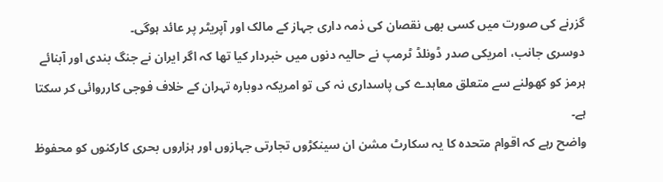گزرنے کی صورت میں کسی بھی نقصان کی ذمہ داری جہاز کے مالک اور آپریٹر پر عائد ہوگی۔
دوسری جانب، امریکی صدر ڈونلڈ ٹرمپ نے حالیہ دنوں میں خبردار کیا تھا کہ اگر ایران نے جنگ بندی اور آبنائے ہرمز کو کھولنے سے متعلق معاہدے کی پاسداری نہ کی تو امریکہ دوبارہ تہران کے خلاف فوجی کارروائی کر سکتا ہے۔
واضح رہے کہ اقوام متحدہ کا یہ سکارٹ مشن ان سینکڑوں تجارتی جہازوں اور ہزاروں بحری کارکنوں کو محفوظ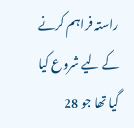راستہ فراہم کرنے کے لیے شروع کیا گیا تھا جو 28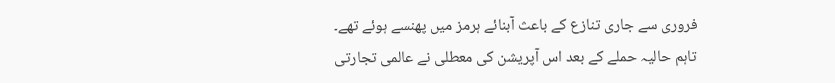فروری سے جاری تنازع کے باعث آبنائے ہرمز میں پھنسے ہوئے تھے۔ تاہم حالیہ حملے کے بعد اس آپریشن کی معطلی نے عالمی تجارتی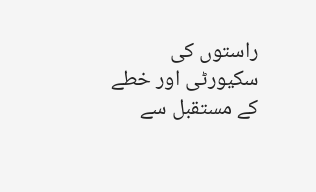راستوں کی سکیورٹی اور خطے کے مستقبل سے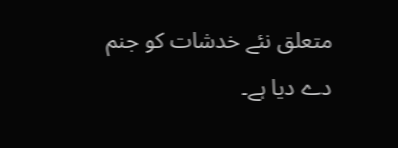متعلق نئے خدشات کو جنم دے دیا ہے۔